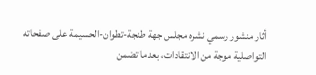أثار منشور رسمي نشره مجلس جهة طنجة-تطوان-الحسيمة على صفحاته التواصلية موجة من الانتقادات، بعدما تضمن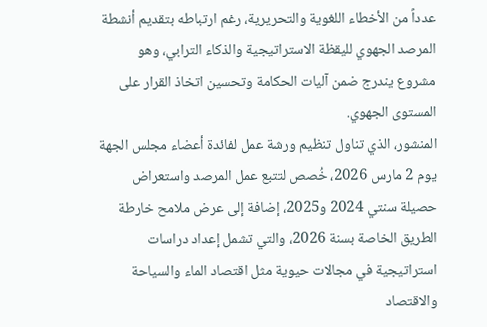عدداً من الأخطاء اللغوية والتحريرية، رغم ارتباطه بتقديم أنشطة المرصد الجهوي لليقظة الاستراتيجية والذكاء الترابي، وهو مشروع يندرج ضمن آليات الحكامة وتحسين اتخاذ القرار على المستوى الجهوي.
المنشور، الذي تناول تنظيم ورشة عمل لفائدة أعضاء مجلس الجهة يوم 2 مارس 2026، خُصص لتتبع عمل المرصد واستعراض حصيلة سنتي 2024 و2025، إضافة إلى عرض ملامح خارطة الطريق الخاصة بسنة 2026، والتي تشمل إعداد دراسات استراتيجية في مجالات حيوية مثل اقتصاد الماء والسياحة والاقتصاد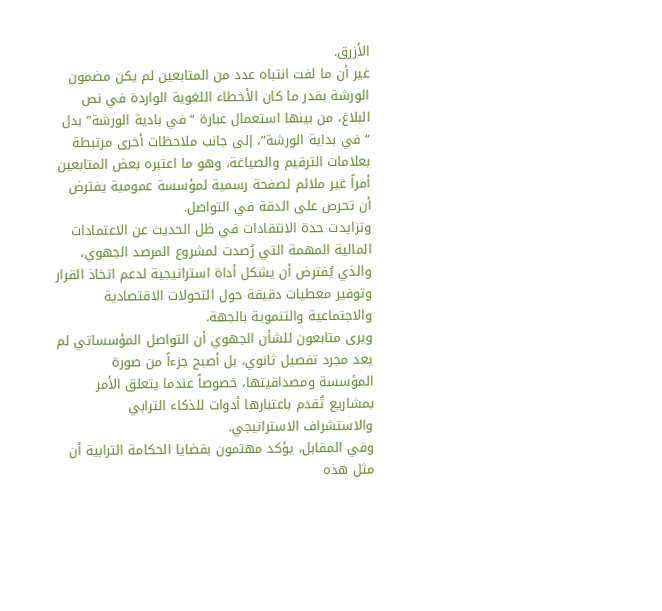الأزرق.
غير أن ما لفت انتباه عدد من المتابعين لم يكن مضمون الورشة بقدر ما كان الأخطاء اللغوية الواردة في نص البلاغ، من بينها استعمال عبارة “في بادية الورشة” بدل “في بداية الورشة”، إلى جانب ملاحظات أخرى مرتبطة بعلامات الترقيم والصياغة، وهو ما اعتبره بعض المتابعين أمراً غير ملائم لصفحة رسمية لمؤسسة عمومية يفترض أن تحرص على الدقة في التواصل.
وتزايدت حدة الانتقادات في ظل الحديث عن الاعتمادات المالية المهمة التي رُصدت لمشروع المرصد الجهوي، والذي يُفترض أن يشكل أداة استراتيجية لدعم اتخاذ القرار وتوفير معطيات دقيقة حول التحولات الاقتصادية والاجتماعية والتنموية بالجهة.
ويرى متابعون للشأن الجهوي أن التواصل المؤسساتي لم يعد مجرد تفصيل ثانوي، بل أصبح جزءاً من صورة المؤسسة ومصداقيتها، خصوصاً عندما يتعلق الأمر بمشاريع تُقدم باعتبارها أدوات للذكاء الترابي والاستشراف الاستراتيجي.
وفي المقابل، يؤكد مهتمون بقضايا الحكامة الترابية أن مثل هذه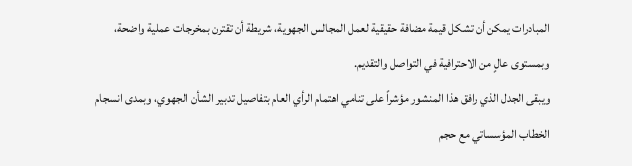المبادرات يمكن أن تشكل قيمة مضافة حقيقية لعمل المجالس الجهوية، شريطة أن تقترن بمخرجات عملية واضحة، وبمستوى عالٍ من الاحترافية في التواصل والتقديم.
ويبقى الجدل الذي رافق هذا المنشور مؤشراً على تنامي اهتمام الرأي العام بتفاصيل تدبير الشأن الجهوي، وبمدى انسجام الخطاب المؤسساتي مع حجم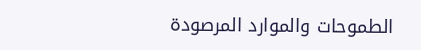الطموحات والموارد المرصودة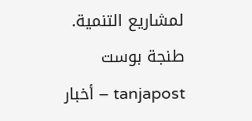لمشاريع التنمية.
طنجة بوست tanjapost – أخبار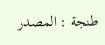طنجة : المصدر